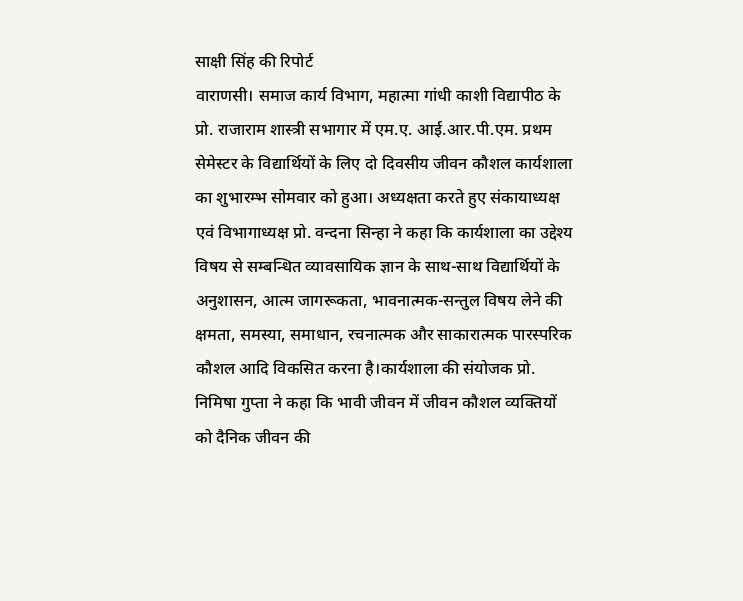साक्षी सिंह की रिपोर्ट
वाराणसी। समाज कार्य विभाग, महात्मा गांधी काशी विद्यापीठ के प्रो. राजाराम शास्त्री सभागार में एम.ए. आई.आर.पी.एम. प्रथम सेमेस्टर के विद्यार्थियों के लिए दो दिवसीय जीवन कौशल कार्यशाला का शुभारम्भ सोमवार को हुआ। अध्यक्षता करते हुए संकायाध्यक्ष एवं विभागाध्यक्ष प्रो. वन्दना सिन्हा ने कहा कि कार्यशाला का उद्देश्य विषय से सम्बन्धित व्यावसायिक ज्ञान के साथ-साथ विद्यार्थियों के अनुशासन, आत्म जागरूकता, भावनात्मक-सन्तुल विषय लेने की क्षमता, समस्या, समाधान, रचनात्मक और साकारात्मक पारस्परिक कौशल आदि विकसित करना है।कार्यशाला की संयोजक प्रो. निमिषा गुप्ता ने कहा कि भावी जीवन में जीवन कौशल व्यक्तियों को दैनिक जीवन की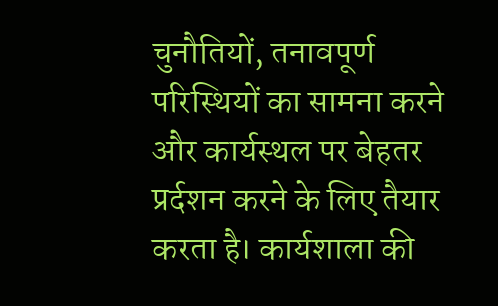चुनौतियों, तनावपूर्ण परिस्थियों का सामना करने और कार्यस्थल पर बेहतर प्रर्दशन करने के लिए तैयार करता है। कार्यशाला की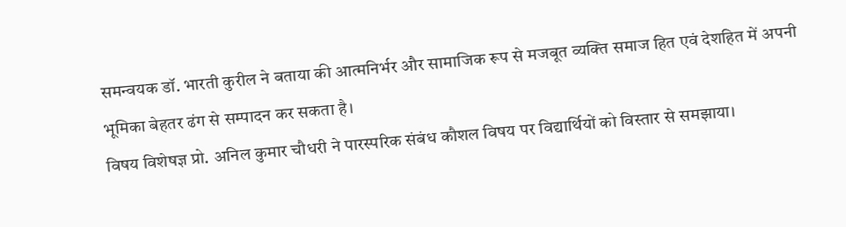समन्वयक डॉ. भारती कुरील ने बताया की आत्मनिर्भर और सामाजिक रूप से मजबूत व्यक्ति समाज हित एवं देशहित में अपनी भूमिका बेहतर ढंग से सम्पादन कर सकता है।
विषय विशेषज्ञ प्रो. अनिल कुमार चौधरी ने पारस्परिक संबंध कौशल विषय पर विद्यार्थियों को विस्तार से समझाया।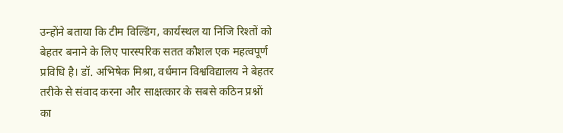उन्होंने बताया कि टीम विल्डिंग, कार्यस्थल या निजि रिश्तों को बेहतर बनाने के लिए पारस्परिक सतत कौशल एक महत्वपूर्ण प्रविधि है। डॉ. अभिषेक मिश्रा, वर्धमान विश्वविद्यालय ने बेहतर तरीके से संवाद करना और साक्षत्कार के सबसे कठिन प्रश्नों का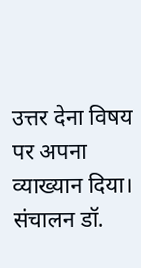उत्तर देना विषय पर अपना व्याख्यान दिया। संचालन डॉ.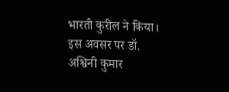भारती कुरील ने किया। इस अवसर पर डॉ. अश्विनी कुमार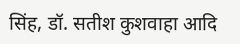सिंह, डॉ. सतीश कुशवाहा आदि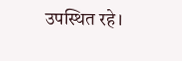उपस्थित रहे।